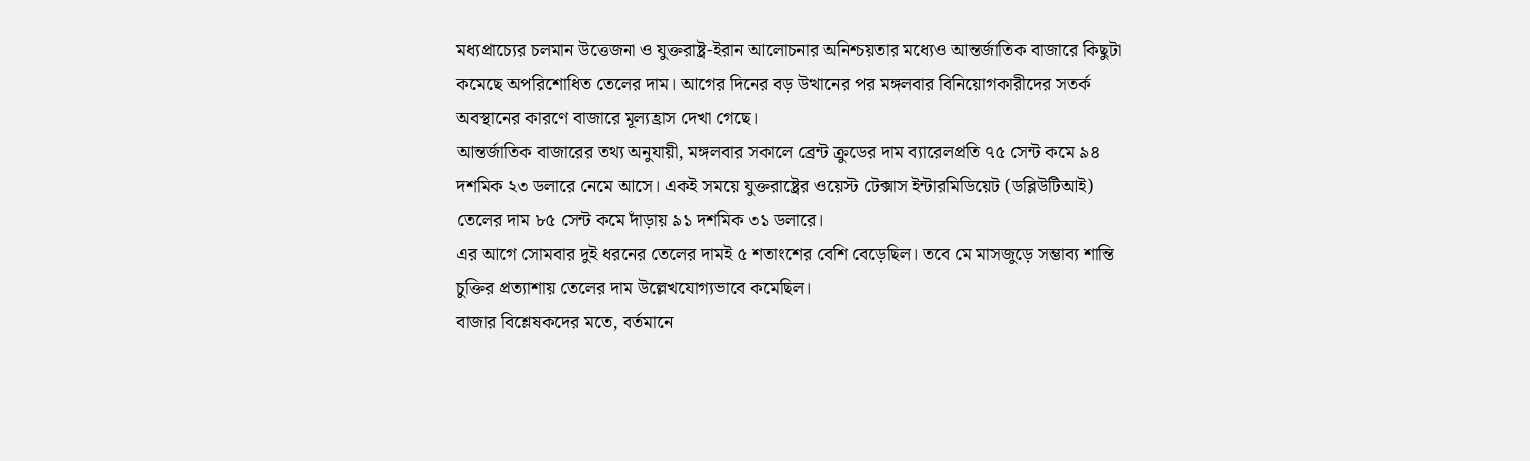মধ্যপ্রাচ্যের চলমান উত্তেজনা ও যুক্তরাষ্ট্র-ইরান আলোচনার অনিশ্চয়তার মধ্যেও আন্তর্জাতিক বাজারে কিছুটা কমেছে অপরিশোধিত তেলের দাম। আগের দিনের বড় উত্থানের পর মঙ্গলবার বিনিয়োগকারীদের সতর্ক অবস্থানের কারণে বাজারে মূল্যহ্রাস দেখা গেছে।
আন্তর্জাতিক বাজারের তথ্য অনুযায়ী, মঙ্গলবার সকালে ব্রেন্ট ক্রুডের দাম ব্যারেলপ্রতি ৭৫ সেন্ট কমে ৯৪ দশমিক ২৩ ডলারে নেমে আসে। একই সময়ে যুক্তরাষ্ট্রের ওয়েস্ট টেক্সাস ইন্টারমিডিয়েট (ডব্লিউটিআই) তেলের দাম ৮৫ সেন্ট কমে দাঁড়ায় ৯১ দশমিক ৩১ ডলারে।
এর আগে সোমবার দুই ধরনের তেলের দামই ৫ শতাংশের বেশি বেড়েছিল। তবে মে মাসজুড়ে সম্ভাব্য শান্তি চুক্তির প্রত্যাশায় তেলের দাম উল্লেখযোগ্যভাবে কমেছিল।
বাজার বিশ্লেষকদের মতে, বর্তমানে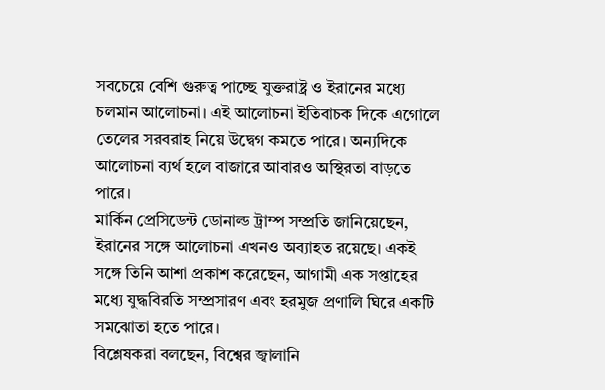সবচেয়ে বেশি গুরুত্ব পাচ্ছে যুক্তরাষ্ট্র ও ইরানের মধ্যে চলমান আলোচনা। এই আলোচনা ইতিবাচক দিকে এগোলে তেলের সরবরাহ নিয়ে উদ্বেগ কমতে পারে। অন্যদিকে আলোচনা ব্যর্থ হলে বাজারে আবারও অস্থিরতা বাড়তে পারে।
মার্কিন প্রেসিডেন্ট ডোনাল্ড ট্রাম্প সম্প্রতি জানিয়েছেন, ইরানের সঙ্গে আলোচনা এখনও অব্যাহত রয়েছে। একই সঙ্গে তিনি আশা প্রকাশ করেছেন, আগামী এক সপ্তাহের মধ্যে যুদ্ধবিরতি সম্প্রসারণ এবং হরমুজ প্রণালি ঘিরে একটি সমঝোতা হতে পারে।
বিশ্লেষকরা বলছেন, বিশ্বের জ্বালানি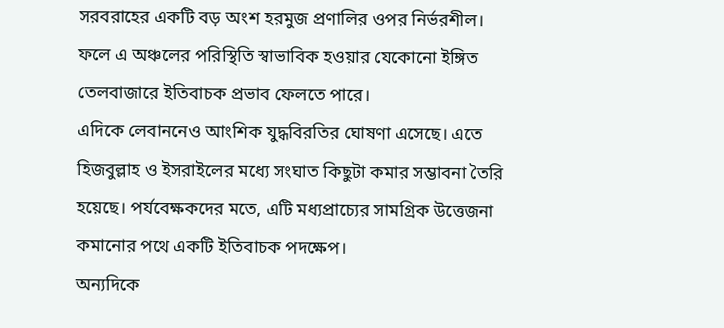সরবরাহের একটি বড় অংশ হরমুজ প্রণালির ওপর নির্ভরশীল। ফলে এ অঞ্চলের পরিস্থিতি স্বাভাবিক হওয়ার যেকোনো ইঙ্গিত তেলবাজারে ইতিবাচক প্রভাব ফেলতে পারে।
এদিকে লেবাননেও আংশিক যুদ্ধবিরতির ঘোষণা এসেছে। এতে হিজবুল্লাহ ও ইসরাইলের মধ্যে সংঘাত কিছুটা কমার সম্ভাবনা তৈরি হয়েছে। পর্যবেক্ষকদের মতে, এটি মধ্যপ্রাচ্যের সামগ্রিক উত্তেজনা কমানোর পথে একটি ইতিবাচক পদক্ষেপ।
অন্যদিকে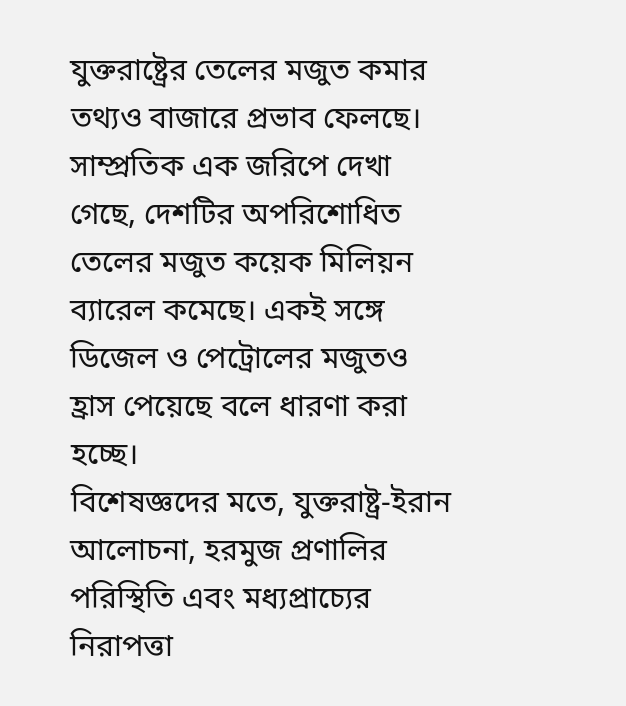যুক্তরাষ্ট্রের তেলের মজুত কমার তথ্যও বাজারে প্রভাব ফেলছে। সাম্প্রতিক এক জরিপে দেখা গেছে, দেশটির অপরিশোধিত তেলের মজুত কয়েক মিলিয়ন ব্যারেল কমেছে। একই সঙ্গে ডিজেল ও পেট্রোলের মজুতও হ্রাস পেয়েছে বলে ধারণা করা হচ্ছে।
বিশেষজ্ঞদের মতে, যুক্তরাষ্ট্র-ইরান আলোচনা, হরমুজ প্রণালির পরিস্থিতি এবং মধ্যপ্রাচ্যের নিরাপত্তা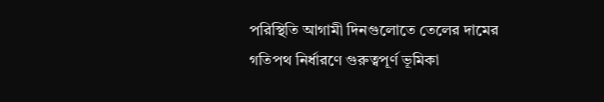পরিস্থিতি আগামী দিনগুলোতে তেলের দামের গতিপথ নির্ধারণে গুরুত্বপূর্ণ ভূমিকা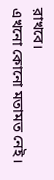রাখবে।
এখনো কোনো মতামত নেই।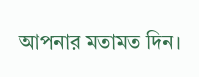আপনার মতামত দিন।